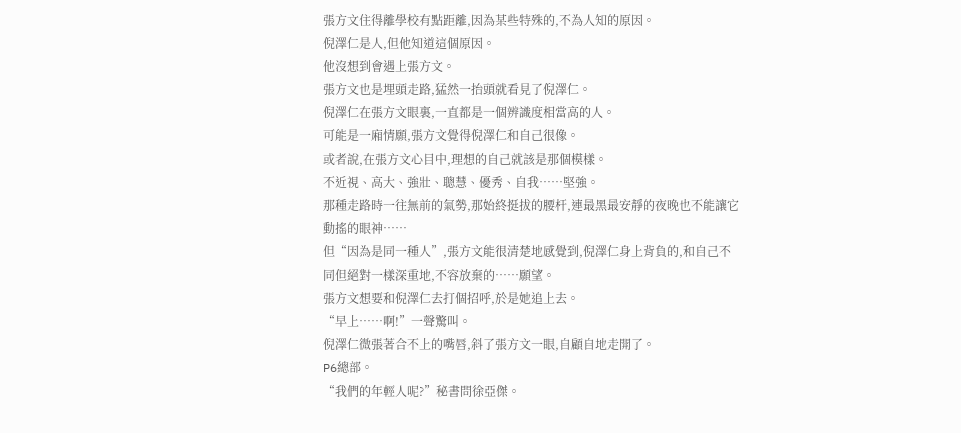張方文住得離學校有點距離,因為某些特殊的,不為人知的原因。
倪澤仁是人,但他知道這個原因。
他沒想到會遇上張方文。
張方文也是埋頭走路,猛然一抬頭就看見了倪澤仁。
倪澤仁在張方文眼裏,一直都是一個辨識度相當高的人。
可能是一廂情願,張方文覺得倪澤仁和自己很像。
或者說,在張方文心目中,理想的自己就該是那個模樣。
不近視、高大、強壯、聰慧、優秀、自我……堅強。
那種走路時一往無前的氣勢,那始終挺拔的腰杆,連最黑最安靜的夜晚也不能讓它動搖的眼神……
但“因為是同一種人”,張方文能很清楚地感覺到,倪澤仁身上背負的,和自己不同但絕對一樣深重地,不容放棄的……願望。
張方文想要和倪澤仁去打個招呼,於是她追上去。
“早上……啊!”一聲驚叫。
倪澤仁微張著合不上的嘴唇,斜了張方文一眼,自顧自地走開了。
P6總部。
“我們的年輕人呢?”秘書問徐亞傑。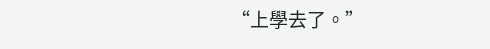“上學去了。”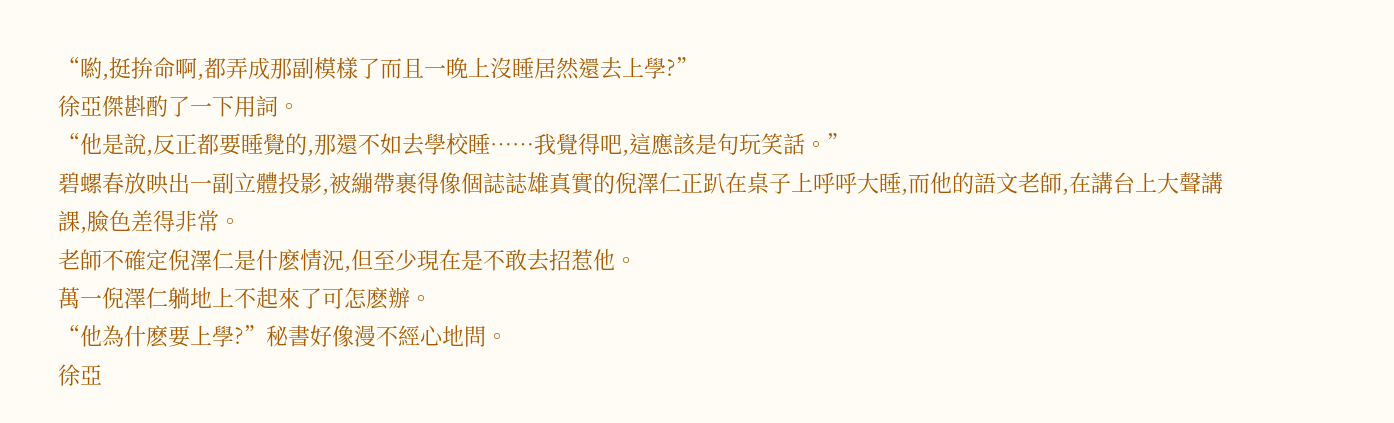“喲,挺拚命啊,都弄成那副模樣了而且一晚上沒睡居然還去上學?”
徐亞傑斟酌了一下用詞。
“他是說,反正都要睡覺的,那還不如去學校睡……我覺得吧,這應該是句玩笑話。”
碧螺春放映出一副立體投影,被繃帶裹得像個誌誌雄真實的倪澤仁正趴在桌子上呼呼大睡,而他的語文老師,在講台上大聲講課,臉色差得非常。
老師不確定倪澤仁是什麽情況,但至少現在是不敢去招惹他。
萬一倪澤仁躺地上不起來了可怎麽辦。
“他為什麽要上學?”秘書好像漫不經心地問。
徐亞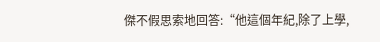傑不假思索地回答:“他這個年紀,除了上學,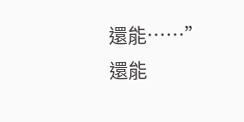還能……”
還能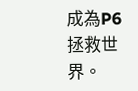成為P6拯救世界。